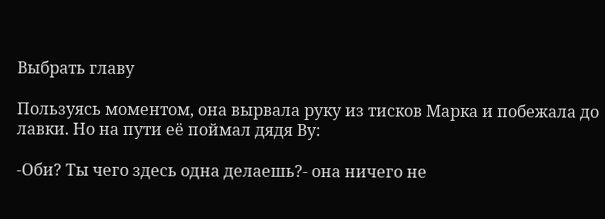Выбрать главу

Пользуясь моментом, она вырвала руку из тисков Марка и побежала до лавки. Но на пути её поймал дядя Ву:

-Оби? Ты чего здесь одна делаешь?- она ничего не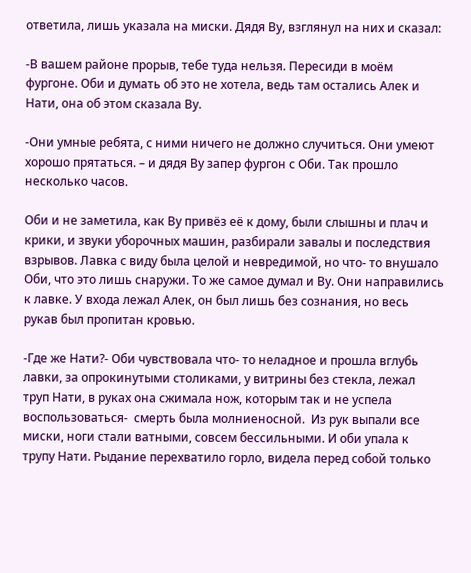ответила, лишь указала на миски. Дядя Ву, взглянул на них и сказал:

-В вашем районе прорыв, тебе туда нельзя. Пересиди в моём фургоне. Оби и думать об это не хотела, ведь там остались Алек и Нати, она об этом сказала Ву.

-Они умные ребята, с ними ничего не должно случиться. Они умеют хорошо прятаться. – и дядя Ву запер фургон с Оби. Так прошло несколько часов.

Оби и не заметила, как Ву привёз её к дому, были слышны и плач и крики, и звуки уборочных машин, разбирали завалы и последствия взрывов. Лавка с виду была целой и невредимой, но что- то внушало Оби, что это лишь снаружи. То же самое думал и Ву. Они направились к лавке. У входа лежал Алек, он был лишь без сознания, но весь рукав был пропитан кровью.

-Где же Нати?- Оби чувствовала что- то неладное и прошла вглубь лавки, за опрокинутыми столиками, у витрины без стекла, лежал труп Нати, в руках она сжимала нож, которым так и не успела воспользоваться-  смерть была молниеносной.  Из рук выпали все миски, ноги стали ватными, совсем бессильными. И оби упала к трупу Нати. Рыдание перехватило горло, видела перед собой только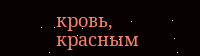кровь, красным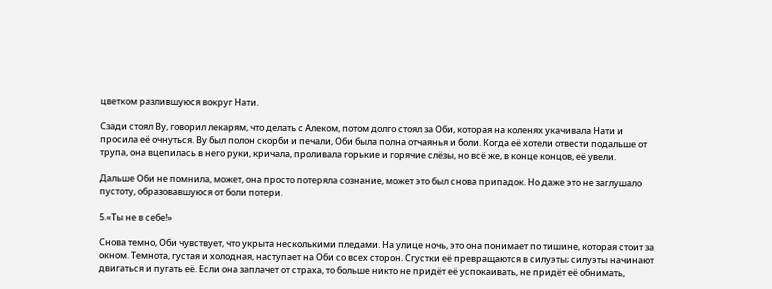цветком разлившуюся вокруг Нати.

Сзади стоял Ву, говорил лекарям, что делать с Алеком, потом долго стоял за Оби, которая на коленях укачивала Нати и просила её очнуться. Ву был полон скорби и печали, Оби была полна отчаянья и боли. Когда её хотели отвести подальше от трупа, она вцепилась в него руки, кричала, проливала горькие и горячие слёзы, но всё же, в конце концов, её увели.

Дальше Оби не помнила, может, она просто потеряла сознание, может это был снова припадок. Но даже это не заглушало пустоту, образовавшуюся от боли потери.

5.«Ты не в себе!»

Снова темно, Оби чувствует, что укрыта несколькими пледами. На улице ночь, это она понимает по тишине, которая стоит за окном. Темнота, густая и холодная, наступает на Оби со всех сторон. Сгустки её превращаются в силуэты; силуэты начинают двигаться и пугать её. Если она заплачет от страха, то больше никто не придёт её успокаивать, не придёт её обнимать,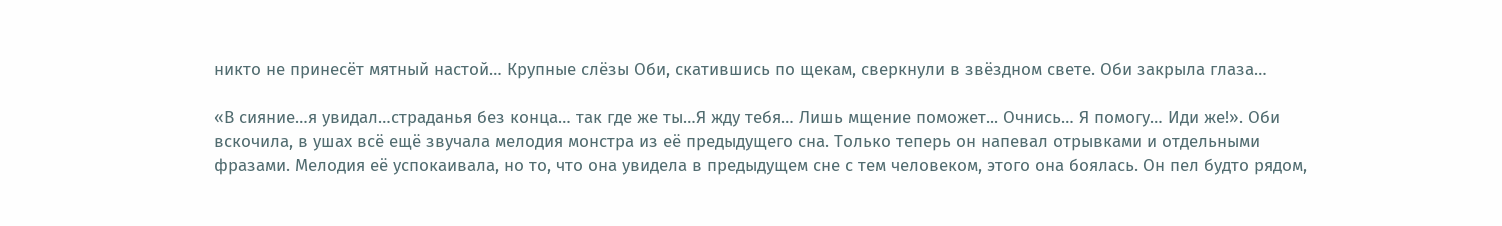никто не принесёт мятный настой… Крупные слёзы Оби, скатившись по щекам, сверкнули в звёздном свете. Оби закрыла глаза…

«В сияние…я увидал…страданья без конца… так где же ты…Я жду тебя… Лишь мщение поможет... Очнись… Я помогу… Иди же!». Оби вскочила, в ушах всё ещё звучала мелодия монстра из её предыдущего сна. Только теперь он напевал отрывками и отдельными фразами. Мелодия её успокаивала, но то, что она увидела в предыдущем сне с тем человеком, этого она боялась. Он пел будто рядом,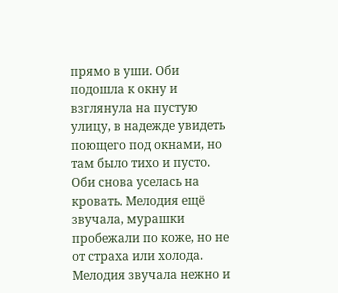прямо в уши. Оби подошла к окну и взглянула на пустую улицу, в надежде увидеть поющего под окнами, но там было тихо и пусто. Оби снова уселась на кровать. Мелодия ещё звучала, мурашки пробежали по коже, но не от страха или холода. Мелодия звучала нежно и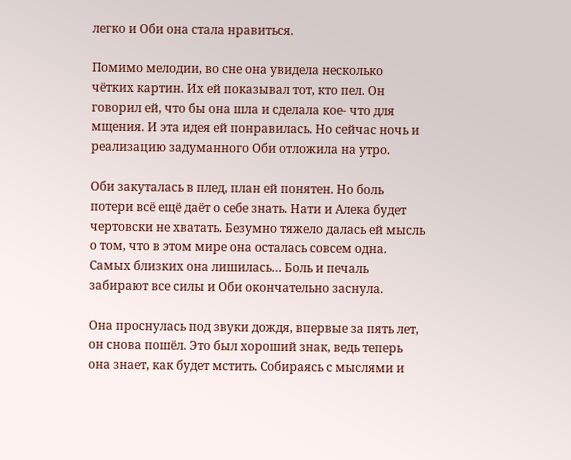легко и Оби она стала нравиться.

Помимо мелодии, во сне она увидела несколько чётких картин. Их ей показывал тот, кто пел. Он говорил ей, что бы она шла и сделала кое- что для мщения. И эта идея ей понравилась. Но сейчас ночь и реализацию задуманного Оби отложила на утро.

Оби закуталась в плед, план ей понятен. Но боль потери всё ещё даёт о себе знать. Нати и Алека будет чертовски не хватать. Безумно тяжело далась ей мысль о том, что в этом мире она осталась совсем одна. Самых близких она лишилась… Боль и печаль забирают все силы и Оби окончательно заснула.

Она проснулась под звуки дождя, впервые за пять лет, он снова пошёл. Это был хороший знак, ведь теперь она знает, как будет мстить. Собираясь с мыслями и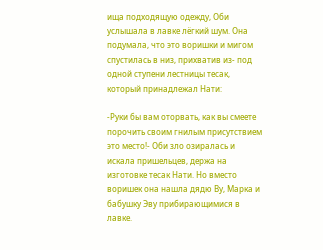ища подходящую одежду, Оби услышала в лавке лёгкий шум. Она подумала, что это воришки и мигом спустилась в низ, прихватив из- под одной ступени лестницы тесак, который принадлежал Нати:

-Руки бы вам оторвать, как вы смеете порочить своим гнилым присутствием это место!- Оби зло озиралась и искала пришельцев, держа на изготовке тесак Нати. Но вместо воришек она нашла дядю Ву, Марка и бабушку Эву прибирающимися в лавке.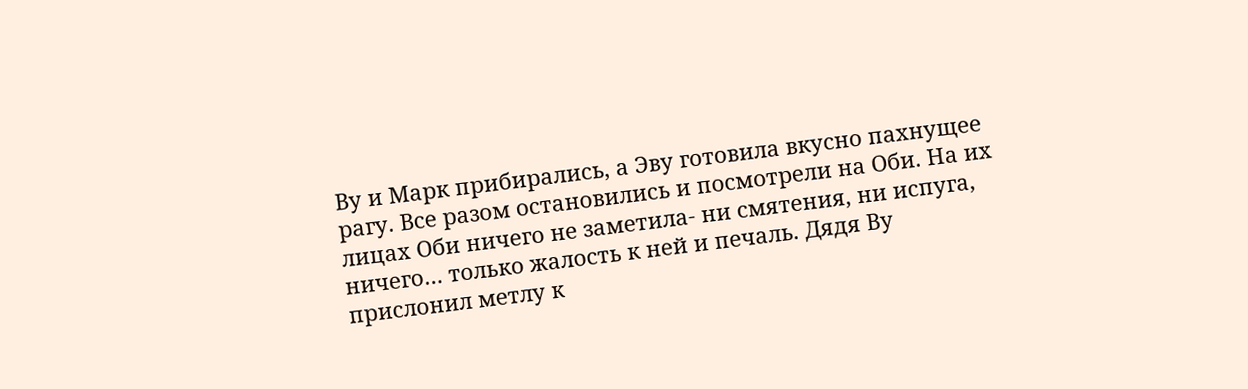Ву и Марк прибирались, а Эву готовила вкусно пахнущее рагу. Все разом остановились и посмотрели на Оби. На их лицах Оби ничего не заметила- ни смятения, ни испуга, ничего… только жалость к ней и печаль. Дядя Ву прислонил метлу к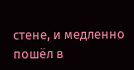стене, и медленно пошёл в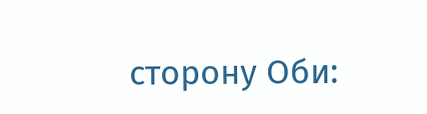сторону Оби: